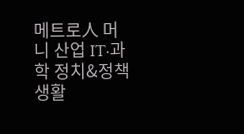메트로人 머니 산업 IT·과학 정치&정책 생활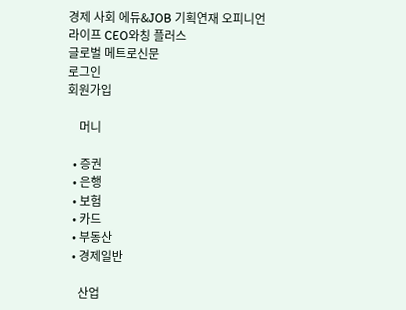경제 사회 에듀&JOB 기획연재 오피니언 라이프 CEO와칭 플러스
글로벌 메트로신문
로그인
회원가입

    머니

  • 증권
  • 은행
  • 보험
  • 카드
  • 부동산
  • 경제일반

    산업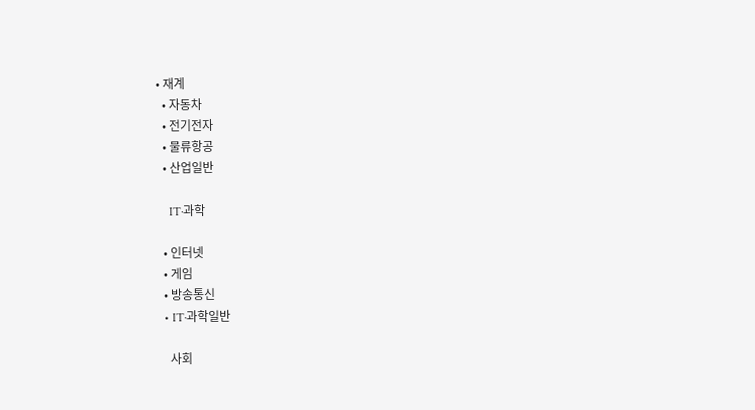• 재계
  • 자동차
  • 전기전자
  • 물류항공
  • 산업일반

    IT·과학

  • 인터넷
  • 게임
  • 방송통신
  • IT·과학일반

    사회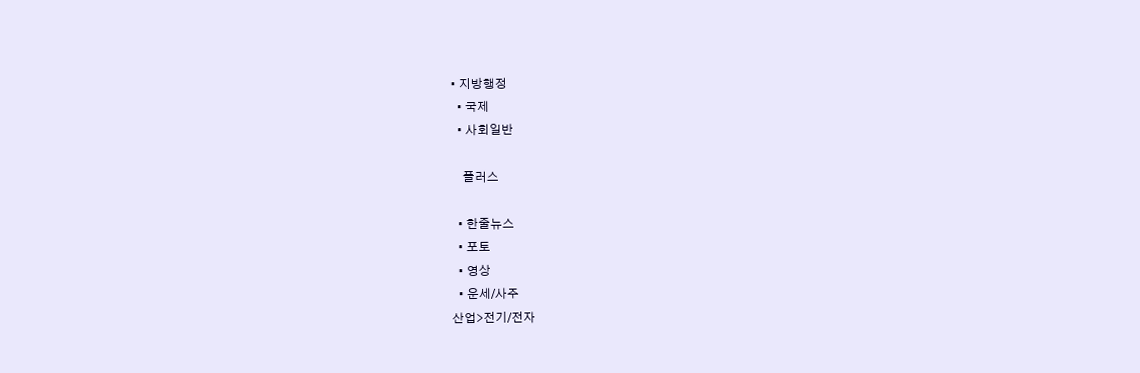• 지방행정
  • 국제
  • 사회일반

    플러스

  • 한줄뉴스
  • 포토
  • 영상
  • 운세/사주
산업>전기/전자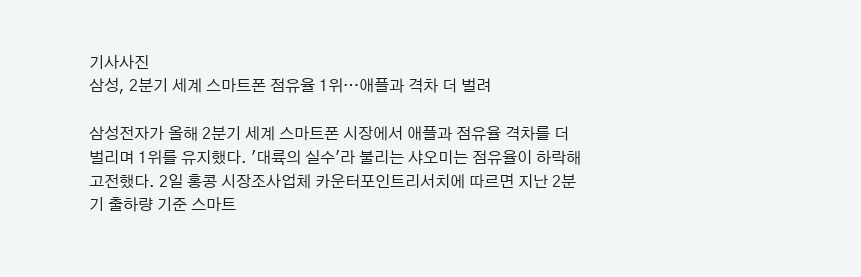기사사진
삼성, 2분기 세계 스마트폰 점유율 1위…애플과 격차 더 벌려

삼성전자가 올해 2분기 세계 스마트폰 시장에서 애플과 점유율 격차를 더 벌리며 1위를 유지했다. '대륙의 실수'라 불리는 샤오미는 점유율이 하락해 고전했다. 2일 홍콩 시장조사업체 카운터포인트리서치에 따르면 지난 2분기 출하량 기준 스마트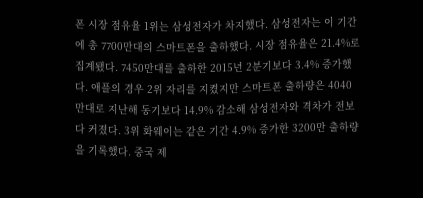폰 시장 점유율 1위는 삼성전자가 차지했다. 삼성전자는 이 기간에 총 7700만대의 스마트폰을 출하했다. 시장 점유율은 21.4%로 집계됐다. 7450만대를 출하한 2015년 2분기보다 3.4% 증가했다. 애플의 경우 2위 자리를 지켰지만 스마트폰 출하량은 4040만대로 지난해 동기보다 14.9% 감소해 삼성전자와 격차가 전보다 커졌다. 3위 화웨이는 같은 기간 4.9% 증가한 3200만 출하량을 기록했다. 중국 제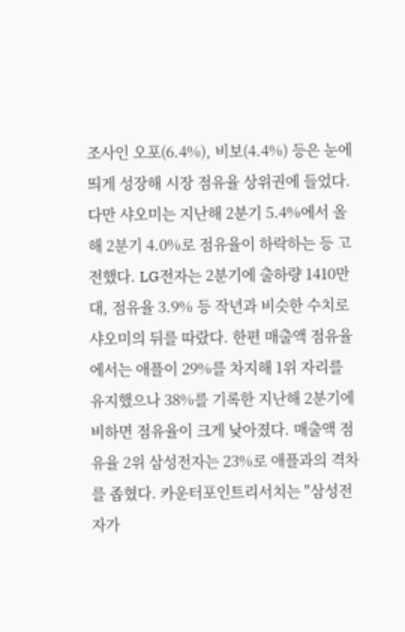조사인 오포(6.4%), 비보(4.4%) 등은 눈에 띄게 성장해 시장 점유율 상위권에 들었다. 다만 샤오미는 지난해 2분기 5.4%에서 올해 2분기 4.0%로 점유율이 하락하는 등 고전했다. LG전자는 2분기에 출하량 1410만대, 점유율 3.9% 등 작년과 비슷한 수치로 샤오미의 뒤를 따랐다. 한편 매출액 점유율에서는 애플이 29%를 차지해 1위 자리를 유지했으나 38%를 기록한 지난해 2분기에 비하면 점유율이 크게 낮아졌다. 매출액 점유율 2위 삼성전자는 23%로 애플과의 격차를 좁혔다. 카운터포인트리서치는 "삼성전자가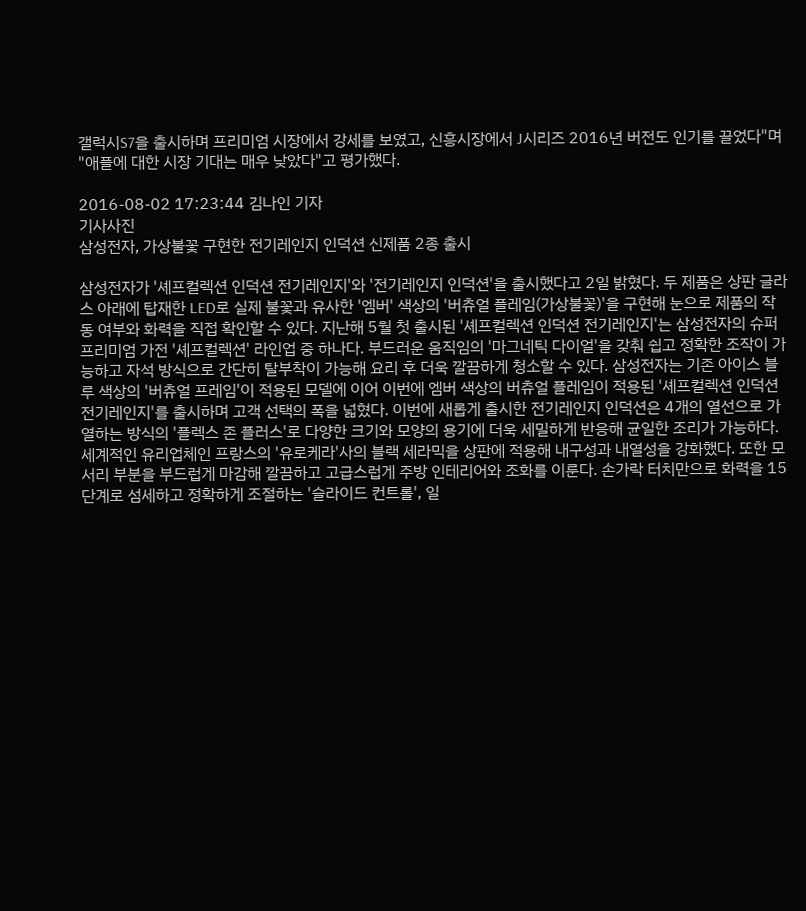갤럭시S7을 출시하며 프리미엄 시장에서 강세를 보였고, 신흥시장에서 J시리즈 2016년 버전도 인기를 끌었다"며 "애플에 대한 시장 기대는 매우 낮았다"고 평가했다.

2016-08-02 17:23:44 김나인 기자
기사사진
삼성전자, 가상불꽃 구현한 전기레인지 인덕션 신제품 2종 출시

삼성전자가 '셰프컬렉션 인덕션 전기레인지'와 '전기레인지 인덕션'을 출시했다고 2일 밝혔다. 두 제품은 상판 글라스 아래에 탑재한 LED로 실제 불꽃과 유사한 '엠버' 색상의 '버츄얼 플레임(가상불꽃)'을 구현해 눈으로 제품의 작동 여부와 화력을 직접 확인할 수 있다. 지난해 5월 첫 출시된 '셰프컬렉션 인덕션 전기레인지'는 삼성전자의 슈퍼 프리미엄 가전 '셰프컬렉션' 라인업 중 하나다. 부드러운 움직임의 '마그네틱 다이얼'을 갖춰 쉽고 정확한 조작이 가능하고 자석 방식으로 간단히 탈부착이 가능해 요리 후 더욱 깔끔하게 청소할 수 있다. 삼성전자는 기존 아이스 블루 색상의 '버츄얼 프레임'이 적용된 모델에 이어 이번에 엠버 색상의 버츄얼 플레임이 적용된 '셰프컬렉션 인덕션 전기레인지'를 출시하며 고객 선택의 폭을 넓혔다. 이번에 새롭게 출시한 전기레인지 인덕션은 4개의 열선으로 가열하는 방식의 '플렉스 존 플러스'로 다양한 크기와 모양의 용기에 더욱 세밀하게 반응해 균일한 조리가 가능하다. 세계적인 유리업체인 프랑스의 '유로케라'사의 블랙 세라믹을 상판에 적용해 내구성과 내열성을 강화했다. 또한 모서리 부분을 부드럽게 마감해 깔끔하고 고급스럽게 주방 인테리어와 조화를 이룬다. 손가락 터치만으로 화력을 15단계로 섬세하고 정확하게 조절하는 '슬라이드 컨트롤', 일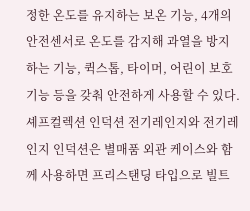정한 온도를 유지하는 보온 기능, 4개의 안전센서로 온도를 감지해 과열을 방지하는 기능, 퀵스톱, 타이머, 어린이 보호 기능 등을 갖춰 안전하게 사용할 수 있다. 셰프컬렉션 인덕션 전기레인지와 전기레인지 인덕션은 별매품 외관 케이스와 함께 사용하면 프리스탠딩 타입으로 빌트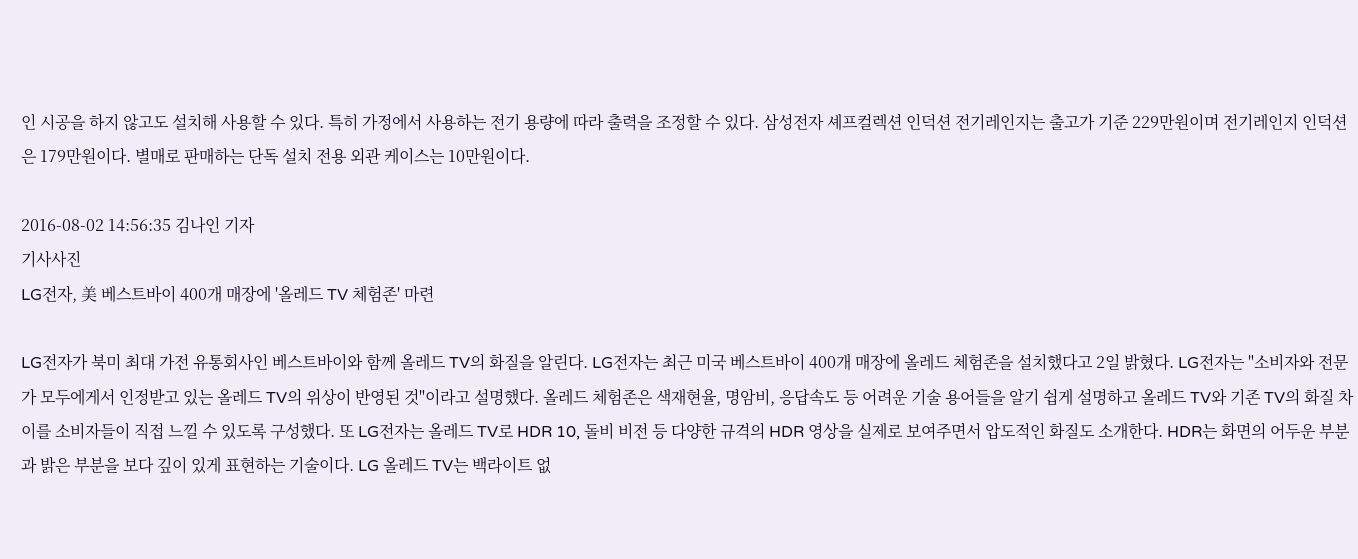인 시공을 하지 않고도 설치해 사용할 수 있다. 특히 가정에서 사용하는 전기 용량에 따라 출력을 조정할 수 있다. 삼성전자 셰프컬렉션 인덕션 전기레인지는 출고가 기준 229만원이며 전기레인지 인덕션은 179만원이다. 별매로 판매하는 단독 설치 전용 외관 케이스는 10만원이다.

2016-08-02 14:56:35 김나인 기자
기사사진
LG전자, 美 베스트바이 400개 매장에 '올레드 TV 체험존' 마련

LG전자가 북미 최대 가전 유통회사인 베스트바이와 함께 올레드 TV의 화질을 알린다. LG전자는 최근 미국 베스트바이 400개 매장에 올레드 체험존을 설치했다고 2일 밝혔다. LG전자는 "소비자와 전문가 모두에게서 인정받고 있는 올레드 TV의 위상이 반영된 것"이라고 설명했다. 올레드 체험존은 색재현율, 명암비, 응답속도 등 어려운 기술 용어들을 알기 쉽게 설명하고 올레드 TV와 기존 TV의 화질 차이를 소비자들이 직접 느낄 수 있도록 구성했다. 또 LG전자는 올레드 TV로 HDR 10, 돌비 비전 등 다양한 규격의 HDR 영상을 실제로 보여주면서 압도적인 화질도 소개한다. HDR는 화면의 어두운 부분과 밝은 부분을 보다 깊이 있게 표현하는 기술이다. LG 올레드 TV는 백라이트 없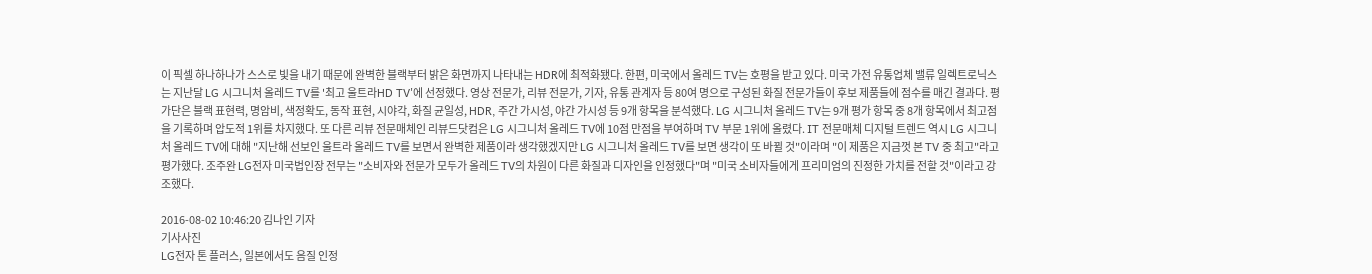이 픽셀 하나하나가 스스로 빛을 내기 때문에 완벽한 블랙부터 밝은 화면까지 나타내는 HDR에 최적화됐다. 한편, 미국에서 올레드 TV는 호평을 받고 있다. 미국 가전 유통업체 밸류 일렉트로닉스는 지난달 LG 시그니처 올레드 TV를 '최고 울트라HD TV'에 선정했다. 영상 전문가, 리뷰 전문가, 기자, 유통 관계자 등 80여 명으로 구성된 화질 전문가들이 후보 제품들에 점수를 매긴 결과다. 평가단은 블랙 표현력, 명암비, 색정확도, 동작 표현, 시야각, 화질 균일성, HDR, 주간 가시성, 야간 가시성 등 9개 항목을 분석했다. LG 시그니처 올레드 TV는 9개 평가 항목 중 8개 항목에서 최고점을 기록하며 압도적 1위를 차지했다. 또 다른 리뷰 전문매체인 리뷰드닷컴은 LG 시그니처 올레드 TV에 10점 만점을 부여하며 TV 부문 1위에 올렸다. IT 전문매체 디지털 트렌드 역시 LG 시그니처 올레드 TV에 대해 "지난해 선보인 울트라 올레드 TV를 보면서 완벽한 제품이라 생각했겠지만 LG 시그니처 올레드 TV를 보면 생각이 또 바뀔 것"이라며 "이 제품은 지금껏 본 TV 중 최고"라고 평가했다. 조주완 LG전자 미국법인장 전무는 "소비자와 전문가 모두가 올레드 TV의 차원이 다른 화질과 디자인을 인정했다"며 "미국 소비자들에게 프리미엄의 진정한 가치를 전할 것"이라고 강조했다.

2016-08-02 10:46:20 김나인 기자
기사사진
LG전자 톤 플러스, 일본에서도 음질 인정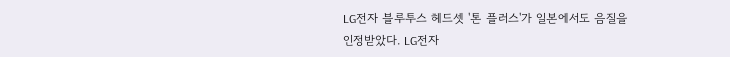LG전자 블루투스 헤드셋 '톤 플러스'가 일본에서도 음질을 인정받았다. LG전자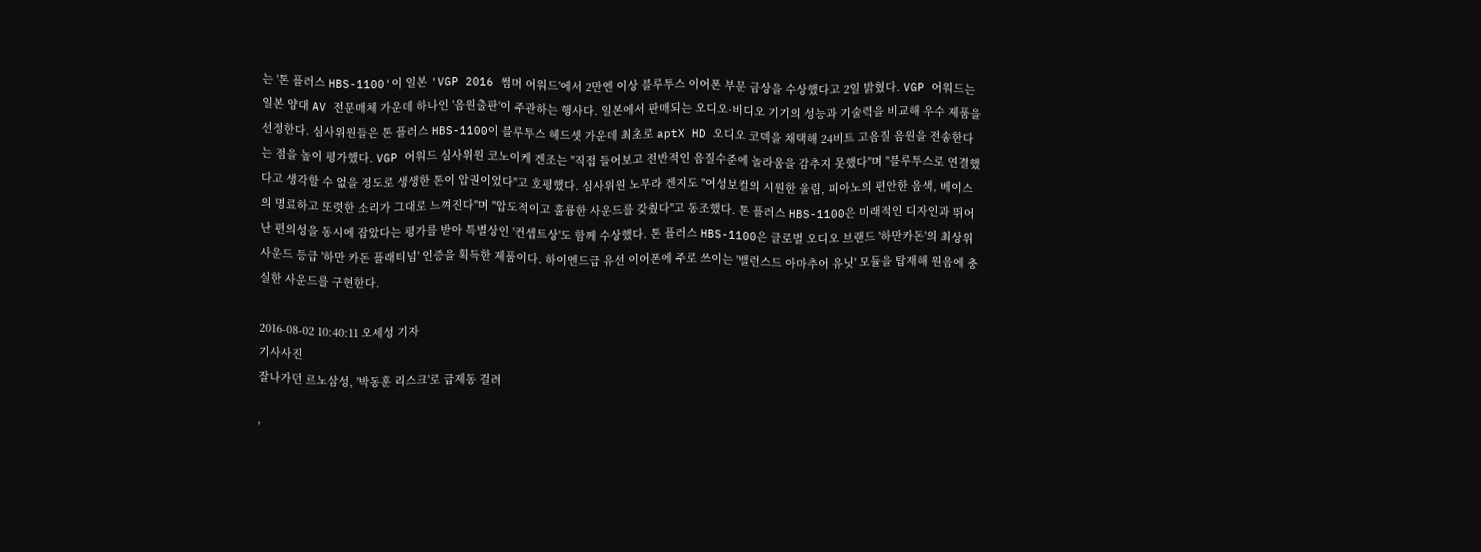는 '톤 플러스 HBS-1100'이 일본 'VGP 2016 썸머 어워드'에서 2만엔 이상 블루투스 이어폰 부문 금상을 수상했다고 2일 밝혔다. VGP 어워드는 일본 양대 AV 전문매체 가운데 하나인 '음원출판'이 주관하는 행사다. 일본에서 판매되는 오디오·비디오 기기의 성능과 기술력을 비교해 우수 제품을 선정한다. 심사위원들은 톤 플러스 HBS-1100이 블루투스 헤드셋 가운데 최초로 aptX HD 오디오 코덱을 채택해 24비트 고음질 음원을 전송한다는 점을 높이 평가했다. VGP 어워드 심사위원 코노이케 겐조는 "직접 들어보고 전반적인 음질수준에 놀라움을 감추지 못했다"며 "블루투스로 연결했다고 생각할 수 없을 정도로 생생한 톤이 압권이었다"고 호평했다. 심사위원 노무라 겐지도 "여성보컬의 시원한 울림, 피아노의 편안한 음색, 베이스의 명료하고 또렷한 소리가 그대로 느껴진다"며 "압도적이고 훌륭한 사운드를 갖췄다"고 동조했다. 톤 플러스 HBS-1100은 미래적인 디자인과 뛰어난 편의성을 동시에 잡았다는 평가를 받아 특별상인 '컨셉트상'도 함께 수상했다. 톤 플러스 HBS-1100은 글로벌 오디오 브랜드 '하만카돈'의 최상위 사운드 등급 '하만 카돈 플래티넘' 인증을 획득한 제품이다. 하이엔드급 유선 이어폰에 주로 쓰이는 '밸런스드 아마추어 유닛' 모듈을 탑재해 원음에 충실한 사운드를 구현한다.

2016-08-02 10:40:11 오세성 기자
기사사진
잘나가던 르노삼성, '박동훈 리스크'로 급제동 걸려

'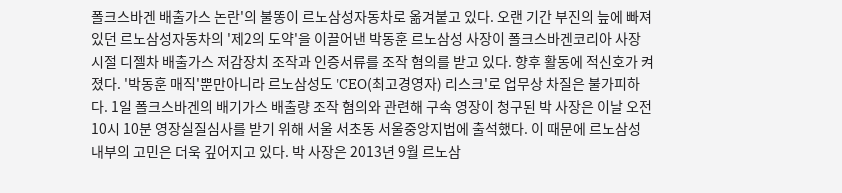폴크스바겐 배출가스 논란'의 불똥이 르노삼성자동차로 옮겨붙고 있다. 오랜 기간 부진의 늪에 빠져 있던 르노삼성자동차의 '제2의 도약'을 이끌어낸 박동훈 르노삼성 사장이 폴크스바겐코리아 사장 시절 디젤차 배출가스 저감장치 조작과 인증서류를 조작 혐의를 받고 있다. 향후 활동에 적신호가 켜졌다. '박동훈 매직'뿐만아니라 르노삼성도 'CEO(최고경영자) 리스크'로 업무상 차질은 불가피하다. 1일 폴크스바겐의 배기가스 배출량 조작 혐의와 관련해 구속 영장이 청구된 박 사장은 이날 오전 10시 10분 영장실질심사를 받기 위해 서울 서초동 서울중앙지법에 출석했다. 이 때문에 르노삼성 내부의 고민은 더욱 깊어지고 있다. 박 사장은 2013년 9월 르노삼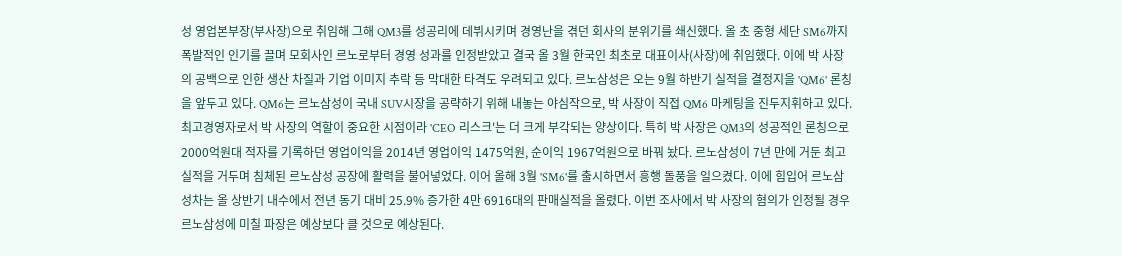성 영업본부장(부사장)으로 취임해 그해 QM3를 성공리에 데뷔시키며 경영난을 겪던 회사의 분위기를 쇄신했다. 올 초 중형 세단 SM6까지 폭발적인 인기를 끌며 모회사인 르노로부터 경영 성과를 인정받았고 결국 올 3월 한국인 최초로 대표이사(사장)에 취임했다. 이에 박 사장의 공백으로 인한 생산 차질과 기업 이미지 추락 등 막대한 타격도 우려되고 있다. 르노삼성은 오는 9월 하반기 실적을 결정지을 'QM6' 론칭을 앞두고 있다. QM6는 르노삼성이 국내 SUV시장을 공략하기 위해 내놓는 야심작으로, 박 사장이 직접 QM6 마케팅을 진두지휘하고 있다. 최고경영자로서 박 사장의 역할이 중요한 시점이라 'CEO 리스크'는 더 크게 부각되는 양상이다. 특히 박 사장은 QM3의 성공적인 론칭으로 2000억원대 적자를 기록하던 영업이익을 2014년 영업이익 1475억원, 순이익 1967억원으로 바꿔 놨다. 르노삼성이 7년 만에 거둔 최고 실적을 거두며 침체된 르노삼성 공장에 활력을 불어넣었다. 이어 올해 3월 'SM6'를 출시하면서 흥행 돌풍을 일으켰다. 이에 힘입어 르노삼성차는 올 상반기 내수에서 전년 동기 대비 25.9% 증가한 4만 6916대의 판매실적을 올렸다. 이번 조사에서 박 사장의 혐의가 인정될 경우 르노삼성에 미칠 파장은 예상보다 클 것으로 예상된다.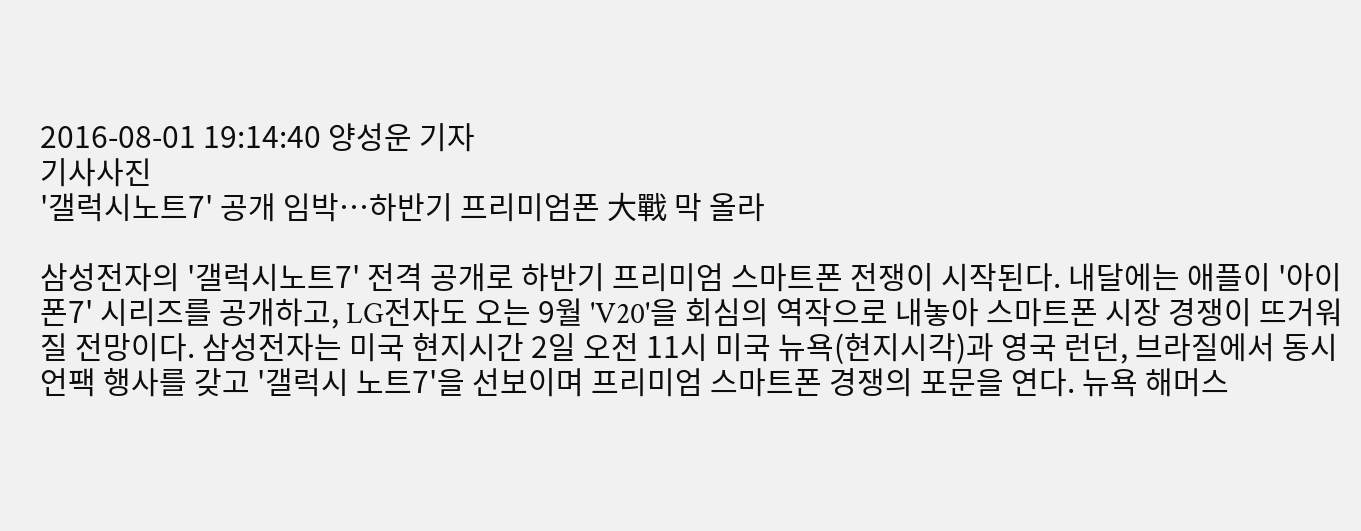2016-08-01 19:14:40 양성운 기자
기사사진
'갤럭시노트7' 공개 임박…하반기 프리미엄폰 大戰 막 올라

삼성전자의 '갤럭시노트7' 전격 공개로 하반기 프리미엄 스마트폰 전쟁이 시작된다. 내달에는 애플이 '아이폰7' 시리즈를 공개하고, LG전자도 오는 9월 'V20'을 회심의 역작으로 내놓아 스마트폰 시장 경쟁이 뜨거워질 전망이다. 삼성전자는 미국 현지시간 2일 오전 11시 미국 뉴욕(현지시각)과 영국 런던, 브라질에서 동시 언팩 행사를 갖고 '갤럭시 노트7'을 선보이며 프리미엄 스마트폰 경쟁의 포문을 연다. 뉴욕 해머스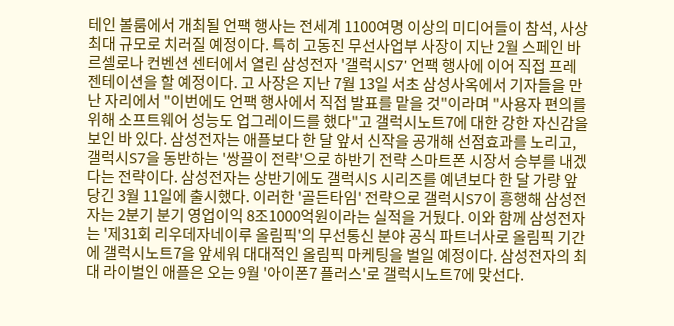테인 볼룸에서 개최될 언팩 행사는 전세계 1100여명 이상의 미디어들이 참석, 사상 최대 규모로 치러질 예정이다. 특히 고동진 무선사업부 사장이 지난 2월 스페인 바르셀로나 컨벤션 센터에서 열린 삼성전자 '갤럭시S7' 언팩 행사에 이어 직접 프레젠테이션을 할 예정이다. 고 사장은 지난 7월 13일 서초 삼성사옥에서 기자들을 만난 자리에서 "이번에도 언팩 행사에서 직접 발표를 맡을 것"이라며 "사용자 편의를 위해 소프트웨어 성능도 업그레이드를 했다"고 갤럭시노트7에 대한 강한 자신감을 보인 바 있다. 삼성전자는 애플보다 한 달 앞서 신작을 공개해 선점효과를 노리고, 갤럭시S7을 동반하는 '쌍끌이 전략'으로 하반기 전략 스마트폰 시장서 승부를 내겠다는 전략이다. 삼성전자는 상반기에도 갤럭시S 시리즈를 예년보다 한 달 가량 앞당긴 3월 11일에 출시했다. 이러한 '골든타임' 전략으로 갤럭시S7이 흥행해 삼성전자는 2분기 분기 영업이익 8조1000억원이라는 실적을 거뒀다. 이와 함께 삼성전자는 '제31회 리우데자네이루 올림픽'의 무선통신 분야 공식 파트너사로 올림픽 기간에 갤럭시노트7을 앞세워 대대적인 올림픽 마케팅을 벌일 예정이다. 삼성전자의 최대 라이벌인 애플은 오는 9월 '아이폰7 플러스'로 갤럭시노트7에 맞선다.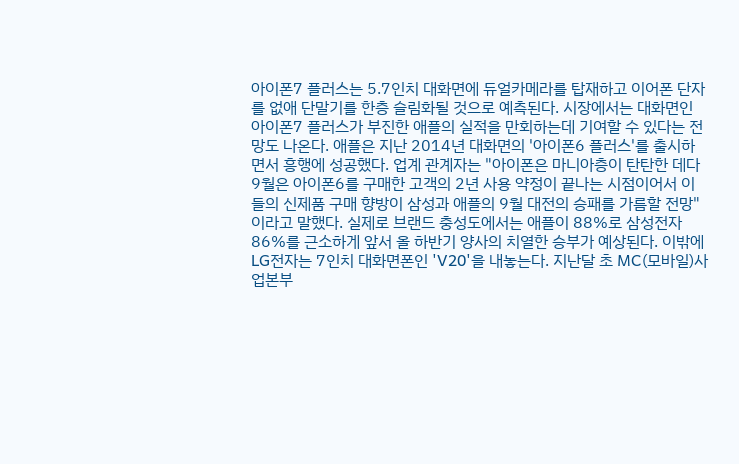아이폰7 플러스는 5.7인치 대화면에 듀얼카메라를 탑재하고 이어폰 단자를 없애 단말기를 한층 슬림화될 것으로 예측된다. 시장에서는 대화면인 아이폰7 플러스가 부진한 애플의 실적을 만회하는데 기여할 수 있다는 전망도 나온다. 애플은 지난 2014년 대화면의 '아이폰6 플러스'를 출시하면서 흥행에 성공했다. 업계 관계자는 "아이폰은 마니아층이 탄탄한 데다 9월은 아이폰6를 구매한 고객의 2년 사용 약정이 끝나는 시점이어서 이들의 신제품 구매 향방이 삼성과 애플의 9월 대전의 승패를 가름할 전망"이라고 말했다. 실제로 브랜드 충성도에서는 애플이 88%로 삼성전자 86%를 근소하게 앞서 올 하반기 양사의 치열한 승부가 예상된다. 이밖에 LG전자는 7인치 대화면폰인 'V20'을 내놓는다. 지난달 초 MC(모바일)사업본부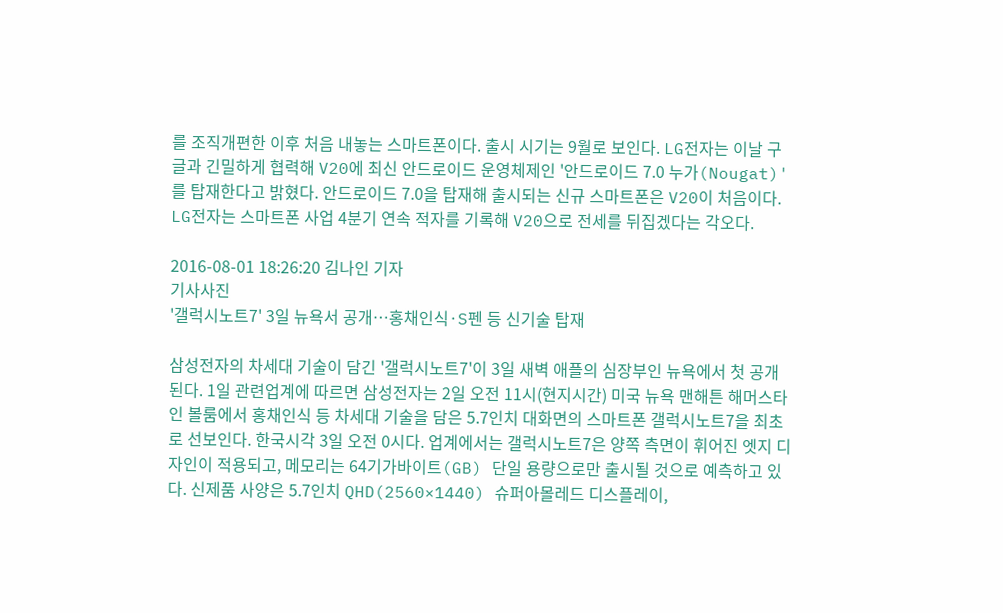를 조직개편한 이후 처음 내놓는 스마트폰이다. 출시 시기는 9월로 보인다. LG전자는 이날 구글과 긴밀하게 협력해 V20에 최신 안드로이드 운영체제인 '안드로이드 7.0 누가(Nougat)'를 탑재한다고 밝혔다. 안드로이드 7.0을 탑재해 출시되는 신규 스마트폰은 V20이 처음이다. LG전자는 스마트폰 사업 4분기 연속 적자를 기록해 V20으로 전세를 뒤집겠다는 각오다.

2016-08-01 18:26:20 김나인 기자
기사사진
'갤럭시노트7' 3일 뉴욕서 공개…홍채인식·S펜 등 신기술 탑재

삼성전자의 차세대 기술이 담긴 '갤럭시노트7'이 3일 새벽 애플의 심장부인 뉴욕에서 첫 공개된다. 1일 관련업계에 따르면 삼성전자는 2일 오전 11시(현지시간) 미국 뉴욕 맨해튼 해머스타인 볼룸에서 홍채인식 등 차세대 기술을 담은 5.7인치 대화면의 스마트폰 갤럭시노트7을 최초로 선보인다. 한국시각 3일 오전 0시다. 업계에서는 갤럭시노트7은 양쪽 측면이 휘어진 엣지 디자인이 적용되고, 메모리는 64기가바이트(GB) 단일 용량으로만 출시될 것으로 예측하고 있다. 신제품 사양은 5.7인치 QHD(2560×1440) 슈퍼아몰레드 디스플레이,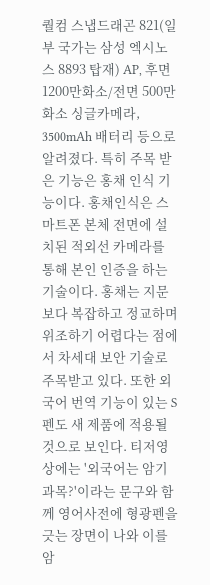퀄컴 스냅드래곤 821(일부 국가는 삼성 엑시노스 8893 탑재) AP, 후면 1200만화소/전면 500만화소 싱글카메라, 3500mAh 배터리 등으로 알려졌다. 특히 주목 받은 기능은 홍채 인식 기능이다. 홍채인식은 스마트폰 본체 전면에 설치된 적외선 카메라를 통해 본인 인증을 하는 기술이다. 홍채는 지문보다 복잡하고 정교하며 위조하기 어렵다는 점에서 차세대 보안 기술로 주목받고 있다. 또한 외국어 번역 기능이 있는 S펜도 새 제품에 적용될 것으로 보인다. 티저영상에는 '외국어는 암기과목?'이라는 문구와 함께 영어사전에 형광펜을 긋는 장면이 나와 이를 암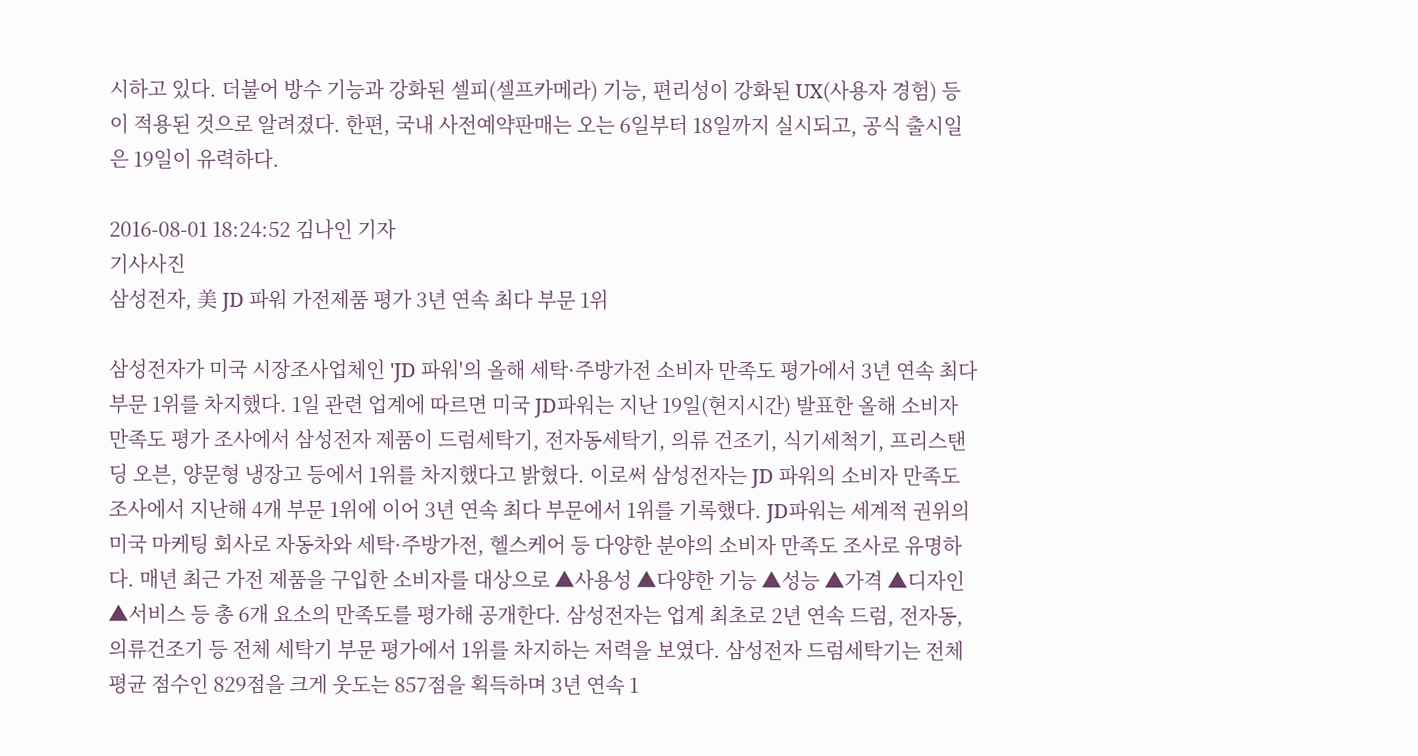시하고 있다. 더불어 방수 기능과 강화된 셀피(셀프카메라) 기능, 편리성이 강화된 UX(사용자 경험) 등이 적용된 것으로 알려졌다. 한편, 국내 사전예약판매는 오는 6일부터 18일까지 실시되고, 공식 출시일은 19일이 유력하다.

2016-08-01 18:24:52 김나인 기자
기사사진
삼성전자, 美 JD 파워 가전제품 평가 3년 연속 최다 부문 1위

삼성전자가 미국 시장조사업체인 'JD 파워'의 올해 세탁·주방가전 소비자 만족도 평가에서 3년 연속 최다 부문 1위를 차지했다. 1일 관련 업계에 따르면 미국 JD파워는 지난 19일(현지시간) 발표한 올해 소비자 만족도 평가 조사에서 삼성전자 제품이 드럼세탁기, 전자동세탁기, 의류 건조기, 식기세척기, 프리스탠딩 오븐, 양문형 냉장고 등에서 1위를 차지했다고 밝혔다. 이로써 삼성전자는 JD 파워의 소비자 만족도 조사에서 지난해 4개 부문 1위에 이어 3년 연속 최다 부문에서 1위를 기록했다. JD파워는 세계적 권위의 미국 마케팅 회사로 자동차와 세탁·주방가전, 헬스케어 등 다양한 분야의 소비자 만족도 조사로 유명하다. 매년 최근 가전 제품을 구입한 소비자를 대상으로 ▲사용성 ▲다양한 기능 ▲성능 ▲가격 ▲디자인 ▲서비스 등 총 6개 요소의 만족도를 평가해 공개한다. 삼성전자는 업계 최초로 2년 연속 드럼, 전자동, 의류건조기 등 전체 세탁기 부문 평가에서 1위를 차지하는 저력을 보였다. 삼성전자 드럼세탁기는 전체 평균 점수인 829점을 크게 웃도는 857점을 획득하며 3년 연속 1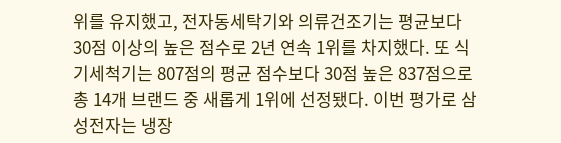위를 유지했고, 전자동세탁기와 의류건조기는 평균보다 30점 이상의 높은 점수로 2년 연속 1위를 차지했다. 또 식기세척기는 807점의 평균 점수보다 30점 높은 837점으로 총 14개 브랜드 중 새롭게 1위에 선정됐다. 이번 평가로 삼성전자는 냉장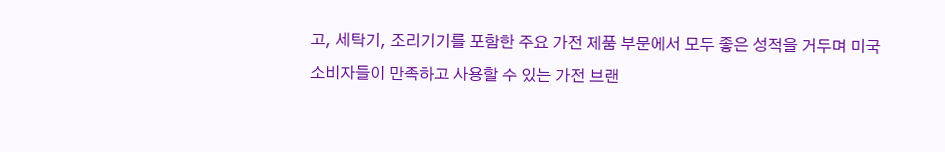고, 세탁기, 조리기기를 포함한 주요 가전 제품 부문에서 모두 좋은 성적을 거두며 미국 소비자들이 만족하고 사용할 수 있는 가전 브랜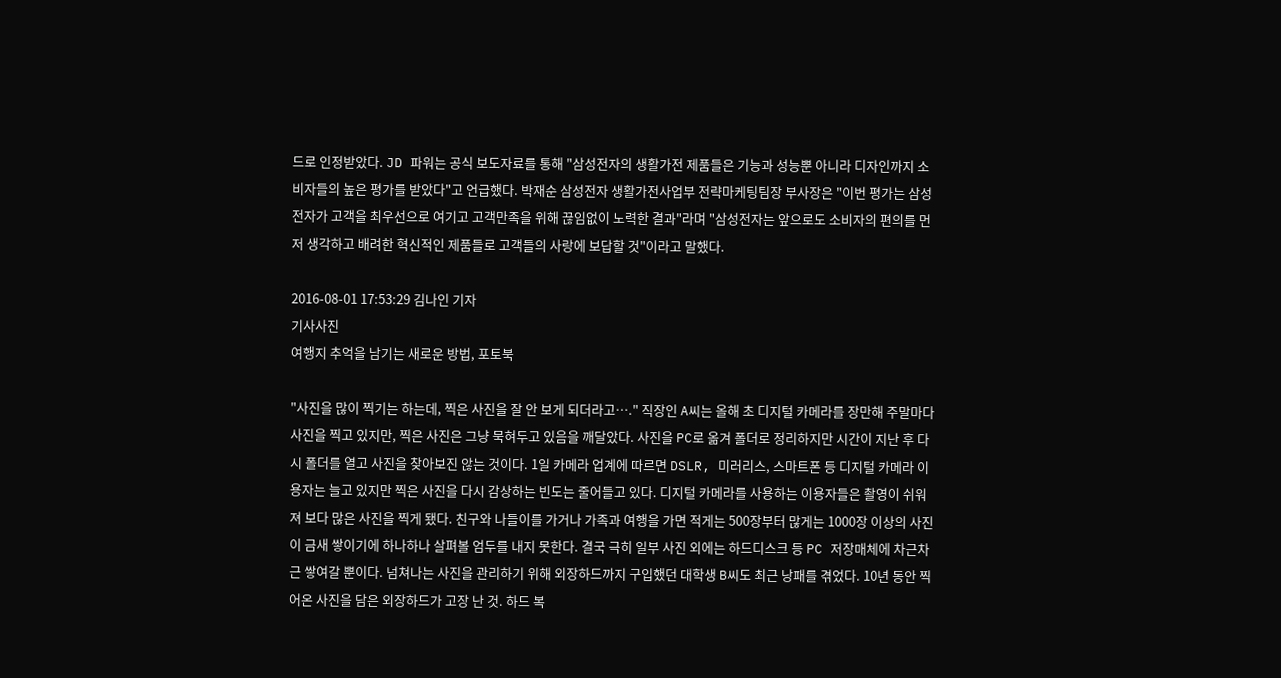드로 인정받았다. JD 파워는 공식 보도자료를 통해 "삼성전자의 생활가전 제품들은 기능과 성능뿐 아니라 디자인까지 소비자들의 높은 평가를 받았다"고 언급했다. 박재순 삼성전자 생활가전사업부 전략마케팅팀장 부사장은 "이번 평가는 삼성전자가 고객을 최우선으로 여기고 고객만족을 위해 끊임없이 노력한 결과"라며 "삼성전자는 앞으로도 소비자의 편의를 먼저 생각하고 배려한 혁신적인 제품들로 고객들의 사랑에 보답할 것"이라고 말했다.

2016-08-01 17:53:29 김나인 기자
기사사진
여행지 추억을 남기는 새로운 방법, 포토북

"사진을 많이 찍기는 하는데, 찍은 사진을 잘 안 보게 되더라고…." 직장인 A씨는 올해 초 디지털 카메라를 장만해 주말마다 사진을 찍고 있지만, 찍은 사진은 그냥 묵혀두고 있음을 깨달았다. 사진을 PC로 옮겨 폴더로 정리하지만 시간이 지난 후 다시 폴더를 열고 사진을 찾아보진 않는 것이다. 1일 카메라 업계에 따르면 DSLR, 미러리스, 스마트폰 등 디지털 카메라 이용자는 늘고 있지만 찍은 사진을 다시 감상하는 빈도는 줄어들고 있다. 디지털 카메라를 사용하는 이용자들은 촬영이 쉬워져 보다 많은 사진을 찍게 됐다. 친구와 나들이를 가거나 가족과 여행을 가면 적게는 500장부터 많게는 1000장 이상의 사진이 금새 쌓이기에 하나하나 살펴볼 엄두를 내지 못한다. 결국 극히 일부 사진 외에는 하드디스크 등 PC 저장매체에 차근차근 쌓여갈 뿐이다. 넘쳐나는 사진을 관리하기 위해 외장하드까지 구입했던 대학생 B씨도 최근 낭패를 겪었다. 10년 동안 찍어온 사진을 담은 외장하드가 고장 난 것. 하드 복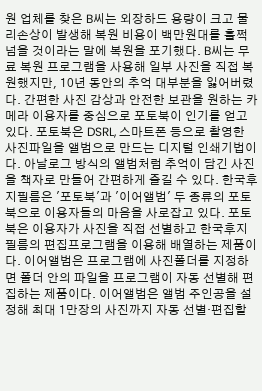원 업체를 찾은 B씨는 외장하드 용량이 크고 물리손상이 발생해 복원 비용이 백만원대를 훌쩍 넘을 것이라는 말에 복원을 포기했다. B씨는 무료 복원 프로그램을 사용해 일부 사진을 직접 복원했지만, 10년 동안의 추억 대부분을 잃어버렸다. 간편한 사진 감상과 안전한 보관을 원하는 카메라 이용자를 중심으로 포토북이 인기를 얻고 있다. 포토북은 DSRL, 스마트폰 등으로 촬영한 사진파일을 앨범으로 만드는 디지털 인쇄기법이다. 아날로그 방식의 앨범처럼 추억이 담긴 사진을 책자로 만들어 간편하게 즐길 수 있다. 한국후지필름은 '포토북'과 '이어앨범' 두 종류의 포토북으로 이용자들의 마음을 사로잡고 있다. 포토북은 이용자가 사진을 직접 선별하고 한국후지필름의 편집프로그램을 이용해 배열하는 제품이다. 이어앨범은 프로그램에 사진폴더를 지정하면 폴더 안의 파일을 프로그램이 자동 선별해 편집하는 제품이다. 이어앨범은 앨범 주인공을 설정해 최대 1만장의 사진까지 자동 선별·편집할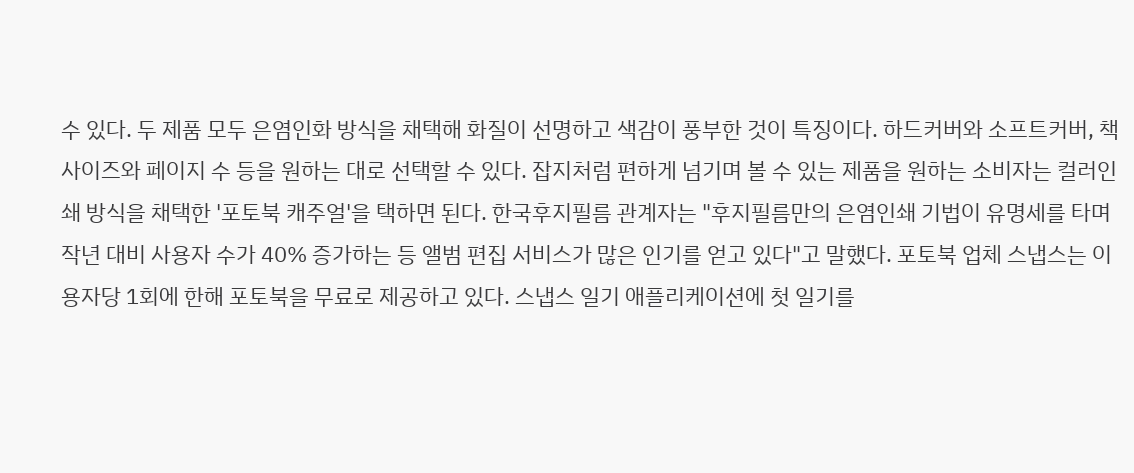수 있다. 두 제품 모두 은염인화 방식을 채택해 화질이 선명하고 색감이 풍부한 것이 특징이다. 하드커버와 소프트커버, 책 사이즈와 페이지 수 등을 원하는 대로 선택할 수 있다. 잡지처럼 편하게 넘기며 볼 수 있는 제품을 원하는 소비자는 컬러인쇄 방식을 채택한 '포토북 캐주얼'을 택하면 된다. 한국후지필름 관계자는 "후지필름만의 은염인쇄 기법이 유명세를 타며 작년 대비 사용자 수가 40% 증가하는 등 앨범 편집 서비스가 많은 인기를 얻고 있다"고 말했다. 포토북 업체 스냅스는 이용자당 1회에 한해 포토북을 무료로 제공하고 있다. 스냅스 일기 애플리케이션에 첫 일기를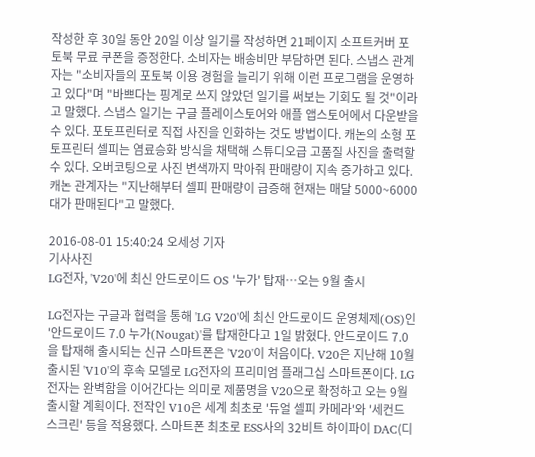작성한 후 30일 동안 20일 이상 일기를 작성하면 21페이지 소프트커버 포토북 무료 쿠폰을 증정한다. 소비자는 배송비만 부담하면 된다. 스냅스 관계자는 "소비자들의 포토북 이용 경험을 늘리기 위해 이런 프로그램을 운영하고 있다"며 "바쁘다는 핑계로 쓰지 않았던 일기를 써보는 기회도 될 것"이라고 말했다. 스냅스 일기는 구글 플레이스토어와 애플 앱스토어에서 다운받을 수 있다. 포토프린터로 직접 사진을 인화하는 것도 방법이다. 캐논의 소형 포토프린터 셀피는 염료승화 방식을 채택해 스튜디오급 고품질 사진을 출력할 수 있다. 오버코팅으로 사진 변색까지 막아줘 판매량이 지속 증가하고 있다. 캐논 관계자는 "지난해부터 셀피 판매량이 급증해 현재는 매달 5000~6000대가 판매된다"고 말했다.

2016-08-01 15:40:24 오세성 기자
기사사진
LG전자, 'V20'에 최신 안드로이드 OS '누가' 탑재…오는 9월 출시

LG전자는 구글과 협력을 통해 'LG V20'에 최신 안드로이드 운영체제(OS)인 '안드로이드 7.0 누가(Nougat)'를 탑재한다고 1일 밝혔다. 안드로이드 7.0을 탑재해 출시되는 신규 스마트폰은 'V20'이 처음이다. V20은 지난해 10월 출시된 'V10'의 후속 모델로 LG전자의 프리미엄 플래그십 스마트폰이다. LG전자는 완벽함을 이어간다는 의미로 제품명을 V20으로 확정하고 오는 9월 출시할 계획이다. 전작인 V10은 세계 최초로 '듀얼 셀피 카메라'와 '세컨드 스크린' 등을 적용했다. 스마트폰 최초로 ESS사의 32비트 하이파이 DAC(디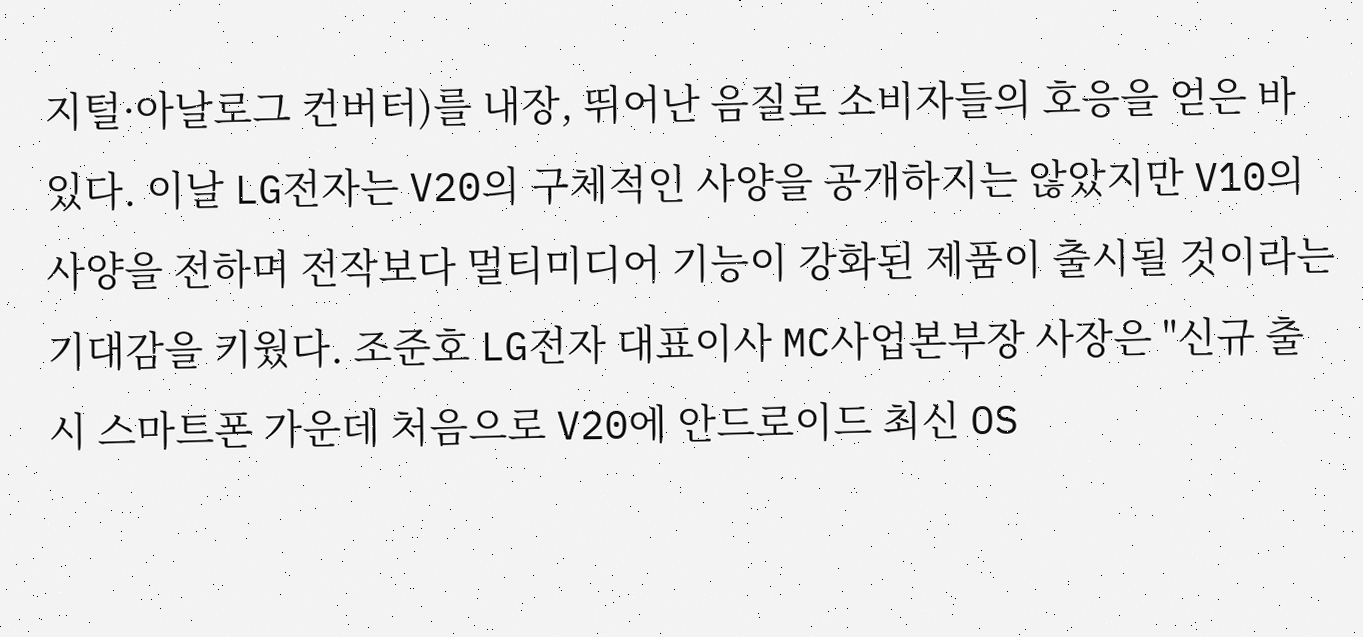지털·아날로그 컨버터)를 내장, 뛰어난 음질로 소비자들의 호응을 얻은 바 있다. 이날 LG전자는 V20의 구체적인 사양을 공개하지는 않았지만 V10의 사양을 전하며 전작보다 멀티미디어 기능이 강화된 제품이 출시될 것이라는 기대감을 키웠다. 조준호 LG전자 대표이사 MC사업본부장 사장은 "신규 출시 스마트폰 가운데 처음으로 V20에 안드로이드 최신 OS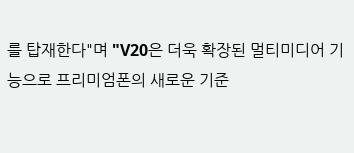를 탑재한다"며 "V20은 더욱 확장된 멀티미디어 기능으로 프리미엄폰의 새로운 기준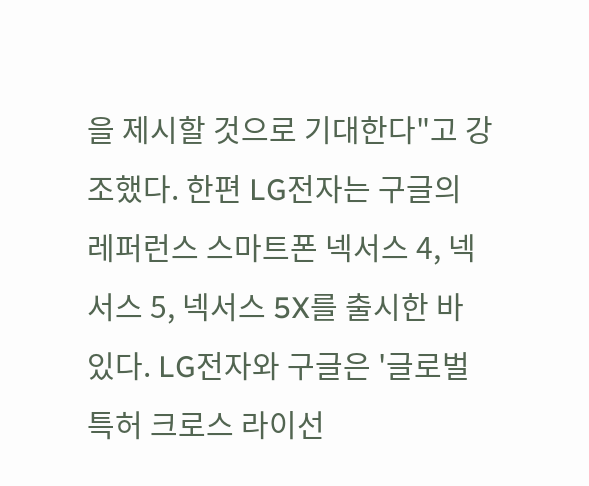을 제시할 것으로 기대한다"고 강조했다. 한편 LG전자는 구글의 레퍼런스 스마트폰 넥서스 4, 넥서스 5, 넥서스 5X를 출시한 바 있다. LG전자와 구글은 '글로벌 특허 크로스 라이선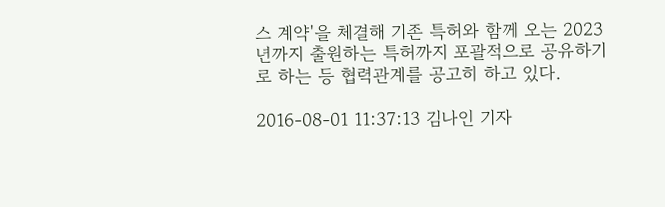스 계약'을 체결해 기존 특허와 함께 오는 2023년까지 출원하는 특허까지 포괄적으로 공유하기로 하는 등 협력관계를 공고히 하고 있다.

2016-08-01 11:37:13 김나인 기자